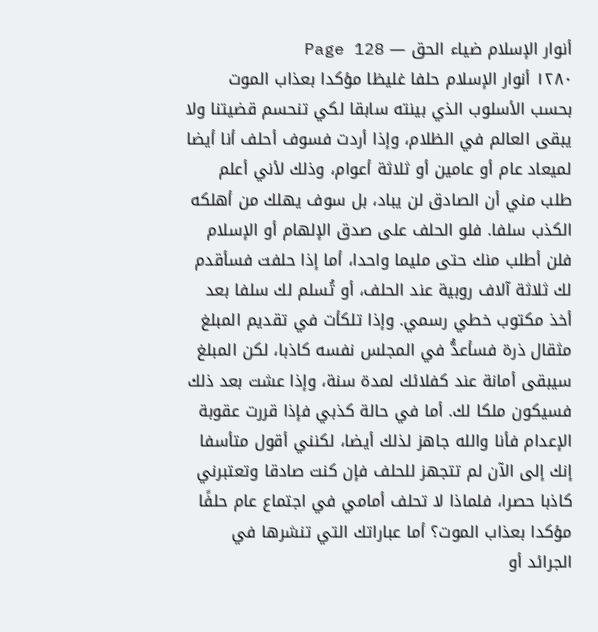أنوار الإسلام ضياء الحق — Page 128
۱۲۸۰ أنوار الإسلام حلفا غليظا مؤكدا بعذاب الموت بحسب الأسلوب الذي بينته سابقا لكي تنحسم قضيتنا ولا يبقى العالم في الظلام، وإذا أردت فسوف أحلف أنا أيضا لميعاد عام أو عامين أو ثلاثة أعوام، وذلك لأني أعلم طلب مني أن الصادق لن يباد، بل سوف يهلك من أهلكه الكذب سلفا. فلو الحلف على صدق الإلهام أو الإسلام فلن أطلب منك حتى مليما واحدا، أما إذا حلفت فسأقدم لك ثلاثة آلاف روبية عند الحلف، أو تُسلم لك سلفا بعد أخذ مكتوب خطي رسمي. وإذا تلكأت في تقديم المبلغ مثقال ذرة فسأعدُّ في المجلس نفسه كاذبا، لكن المبلغ سيبقى أمانة عند كفلائك لمدة سنة، وإذا عشت بعد ذلك فسيكون ملكا لك. أما في حالة كذبي فإذا قررت عقوبة الإعدام فأنا والله جاهز لذلك أيضا، لكنني أقول متأسفا إنك إلى الآن لم تتجهز للحلف فإن كنت صادقا وتعتبرني كاذبا حصرا، فلماذا لا تحلف أمامي في اجتماع عام حلفًا مؤكدا بعذاب الموت؟ أما عباراتك التي تنشرها في الجرائد أو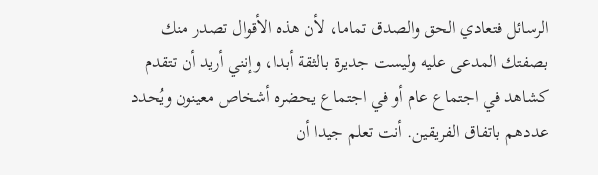الرسائل فتعادي الحق والصدق تماما، لأن هذه الأقوال تصدر منك بصفتك المدعى عليه وليست جديرة بالثقة أبدا، وإنني أريد أن تتقدم كشاهد في اجتماع عام أو في اجتماع يحضره أشخاص معينون ويُحدد عددهم باتفاق الفريقين. أنت تعلم جيدا أن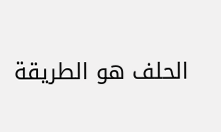الحلف هو الطريقة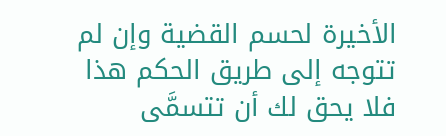الأخيرة لحسم القضية وإن لم تتوجه إلى طريق الحكم هذا فلا يحق لك أن تتسمَّى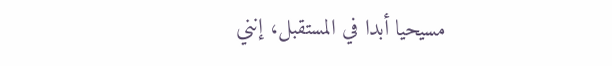مسيحيا أبدا في المستقبل، إنني